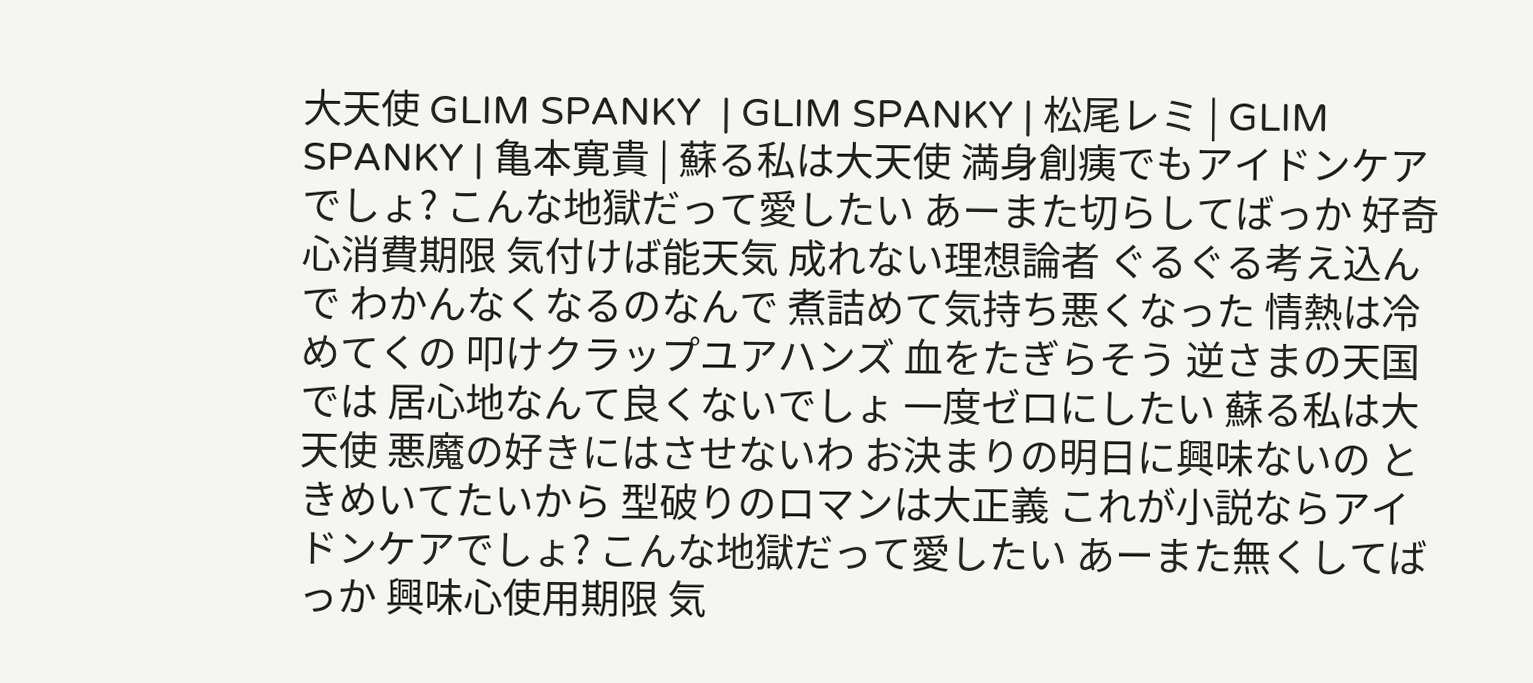大天使 GLIM SPANKY  | GLIM SPANKY | 松尾レミ | GLIM SPANKY | 亀本寛貴 | 蘇る私は大天使 満身創痍でもアイドンケアでしょ? こんな地獄だって愛したい あーまた切らしてばっか 好奇心消費期限 気付けば能天気 成れない理想論者 ぐるぐる考え込んで わかんなくなるのなんで 煮詰めて気持ち悪くなった 情熱は冷めてくの 叩けクラップユアハンズ 血をたぎらそう 逆さまの天国では 居心地なんて良くないでしょ 一度ゼロにしたい 蘇る私は大天使 悪魔の好きにはさせないわ お決まりの明日に興味ないの ときめいてたいから 型破りのロマンは大正義 これが小説ならアイドンケアでしょ? こんな地獄だって愛したい あーまた無くしてばっか 興味心使用期限 気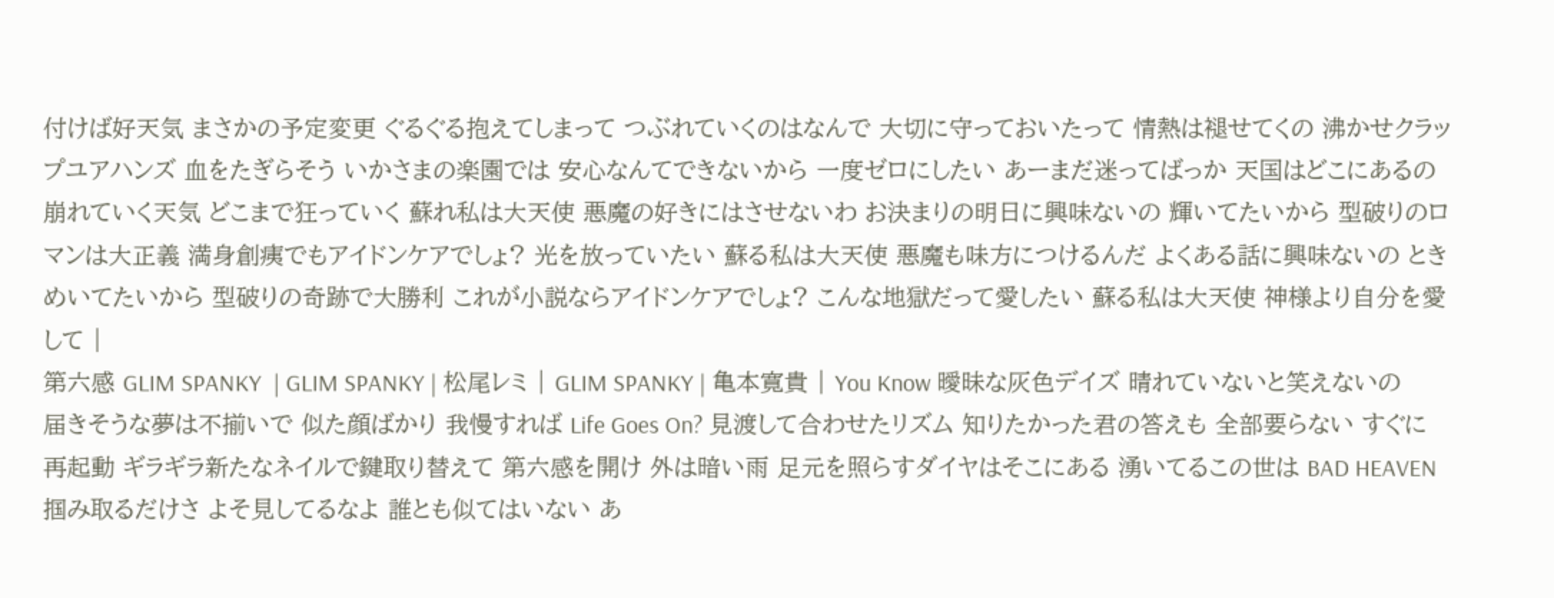付けば好天気 まさかの予定変更 ぐるぐる抱えてしまって つぶれていくのはなんで 大切に守っておいたって 情熱は褪せてくの 沸かせクラップユアハンズ 血をたぎらそう いかさまの楽園では 安心なんてできないから 一度ゼロにしたい あーまだ迷ってばっか 天国はどこにあるの 崩れていく天気 どこまで狂っていく 蘇れ私は大天使 悪魔の好きにはさせないわ お決まりの明日に興味ないの 輝いてたいから 型破りのロマンは大正義 満身創痍でもアイドンケアでしょ? 光を放っていたい 蘇る私は大天使 悪魔も味方につけるんだ よくある話に興味ないの ときめいてたいから 型破りの奇跡で大勝利 これが小説ならアイドンケアでしょ? こんな地獄だって愛したい 蘇る私は大天使 神様より自分を愛して |
第六感 GLIM SPANKY  | GLIM SPANKY | 松尾レミ | GLIM SPANKY | 亀本寛貴 | You Know 曖昧な灰色デイズ 晴れていないと笑えないの 届きそうな夢は不揃いで 似た顔ばかり 我慢すれば Life Goes On? 見渡して合わせたリズム 知りたかった君の答えも 全部要らない すぐに再起動 ギラギラ新たなネイルで鍵取り替えて 第六感を開け 外は暗い雨 足元を照らすダイヤはそこにある 湧いてるこの世は BAD HEAVEN 掴み取るだけさ よそ見してるなよ 誰とも似てはいない あ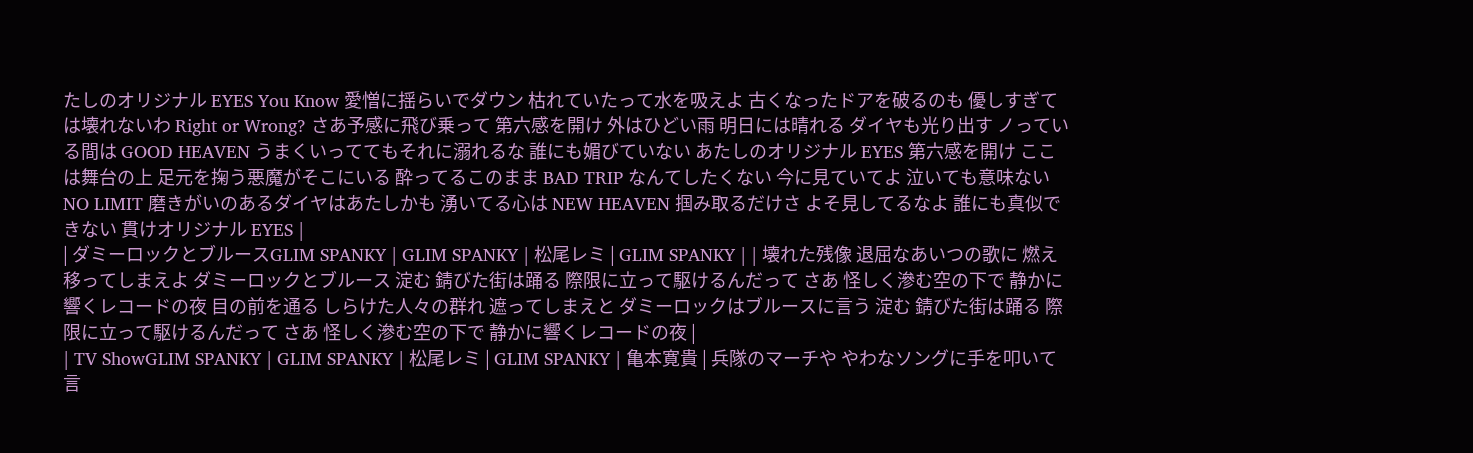たしのオリジナル EYES You Know 愛憎に揺らいでダウン 枯れていたって水を吸えよ 古くなったドアを破るのも 優しすぎては壊れないわ Right or Wrong? さあ予感に飛び乗って 第六感を開け 外はひどい雨 明日には晴れる ダイヤも光り出す ノっている間は GOOD HEAVEN うまくいっててもそれに溺れるな 誰にも媚びていない あたしのオリジナル EYES 第六感を開け ここは舞台の上 足元を掬う悪魔がそこにいる 酔ってるこのまま BAD TRIP なんてしたくない 今に見ていてよ 泣いても意味ない NO LIMIT 磨きがいのあるダイヤはあたしかも 湧いてる心は NEW HEAVEN 掴み取るだけさ よそ見してるなよ 誰にも真似できない 貫けオリジナル EYES |
| ダミーロックとブルースGLIM SPANKY | GLIM SPANKY | 松尾レミ | GLIM SPANKY | | 壊れた残像 退屈なあいつの歌に 燃え移ってしまえよ ダミーロックとブルース 淀む 錆びた街は踊る 際限に立って駆けるんだって さあ 怪しく滲む空の下で 静かに響くレコードの夜 目の前を通る しらけた人々の群れ 遮ってしまえと ダミーロックはブルースに言う 淀む 錆びた街は踊る 際限に立って駆けるんだって さあ 怪しく滲む空の下で 静かに響くレコードの夜 |
| TV ShowGLIM SPANKY | GLIM SPANKY | 松尾レミ | GLIM SPANKY | 亀本寛貴 | 兵隊のマーチや やわなソングに手を叩いて 言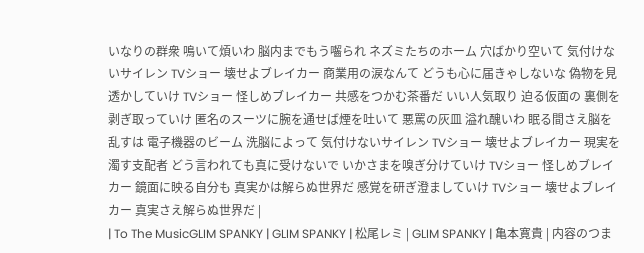いなりの群衆 鳴いて煩いわ 脳内までもう囓られ ネズミたちのホーム 穴ばかり空いて 気付けないサイレン TVショー 壊せよブレイカー 商業用の涙なんて どうも心に届きゃしないな 偽物を見透かしていけ TVショー 怪しめブレイカー 共感をつかむ茶番だ いい人気取り 迫る仮面の 裏側を剥ぎ取っていけ 匿名のスーツに腕を通せば煙を吐いて 悪罵の灰皿 溢れ醜いわ 眠る間さえ脳を乱すは 電子機器のビーム 洗脳によって 気付けないサイレン TVショー 壊せよブレイカー 現実を濁す支配者 どう言われても真に受けないで いかさまを嗅ぎ分けていけ TVショー 怪しめブレイカー 鏡面に映る自分も 真実かは解らぬ世界だ 感覚を研ぎ澄ましていけ TVショー 壊せよブレイカー 真実さえ解らぬ世界だ |
| To The MusicGLIM SPANKY | GLIM SPANKY | 松尾レミ | GLIM SPANKY | 亀本寛貴 | 内容のつま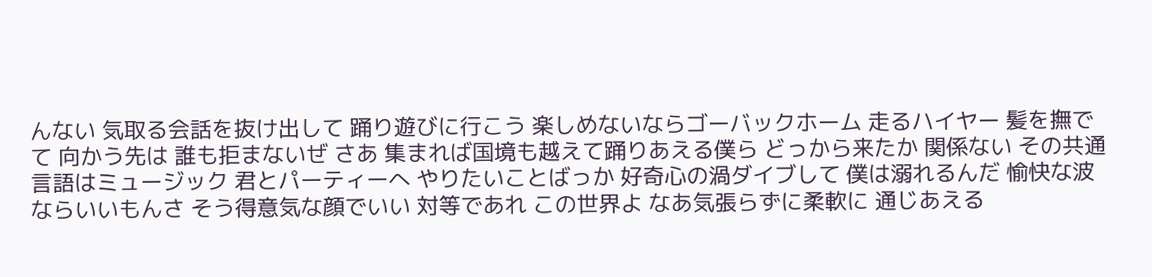んない 気取る会話を抜け出して 踊り遊びに行こう 楽しめないならゴーバックホーム 走るハイヤー 髪を撫でて 向かう先は 誰も拒まないぜ さあ 集まれば国境も越えて踊りあえる僕ら どっから来たか 関係ない その共通言語はミュージック 君とパーティーへ やりたいことばっか 好奇心の渦ダイブして 僕は溺れるんだ 愉快な波ならいいもんさ そう得意気な顔でいい 対等であれ この世界よ なあ気張らずに柔軟に 通じあえる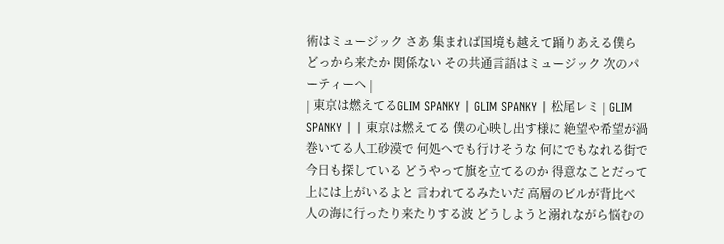術はミュージック さあ 集まれば国境も越えて踊りあえる僕ら どっから来たか 関係ない その共通言語はミュージック 次のパーティーへ |
| 東京は燃えてるGLIM SPANKY | GLIM SPANKY | 松尾レミ | GLIM SPANKY | | 東京は燃えてる 僕の心映し出す様に 絶望や希望が渦巻いてる人工砂漠で 何処へでも行けそうな 何にでもなれる街で 今日も探している どうやって旗を立てるのか 得意なことだって 上には上がいるよと 言われてるみたいだ 高層のビルが背比べ 人の海に行ったり来たりする波 どうしようと溺れながら悩むの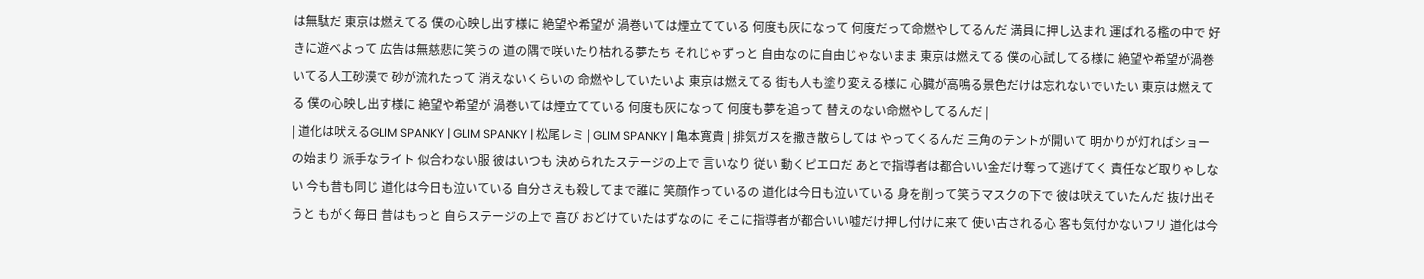は無駄だ 東京は燃えてる 僕の心映し出す様に 絶望や希望が 渦巻いては煙立てている 何度も灰になって 何度だって命燃やしてるんだ 満員に押し込まれ 運ばれる檻の中で 好きに遊べよって 広告は無慈悲に笑うの 道の隅で咲いたり枯れる夢たち それじゃずっと 自由なのに自由じゃないまま 東京は燃えてる 僕の心試してる様に 絶望や希望が渦巻いてる人工砂漠で 砂が流れたって 消えないくらいの 命燃やしていたいよ 東京は燃えてる 街も人も塗り変える様に 心臓が高鳴る景色だけは忘れないでいたい 東京は燃えてる 僕の心映し出す様に 絶望や希望が 渦巻いては煙立てている 何度も灰になって 何度も夢を追って 替えのない命燃やしてるんだ |
| 道化は吠えるGLIM SPANKY | GLIM SPANKY | 松尾レミ | GLIM SPANKY | 亀本寛貴 | 排気ガスを撒き散らしては やってくるんだ 三角のテントが開いて 明かりが灯ればショーの始まり 派手なライト 似合わない服 彼はいつも 決められたステージの上で 言いなり 従い 動くピエロだ あとで指導者は都合いい金だけ奪って逃げてく 責任など取りゃしない 今も昔も同じ 道化は今日も泣いている 自分さえも殺してまで誰に 笑顔作っているの 道化は今日も泣いている 身を削って笑うマスクの下で 彼は吠えていたんだ 抜け出そうと もがく毎日 昔はもっと 自らステージの上で 喜び おどけていたはずなのに そこに指導者が都合いい嘘だけ押し付けに来て 使い古される心 客も気付かないフリ 道化は今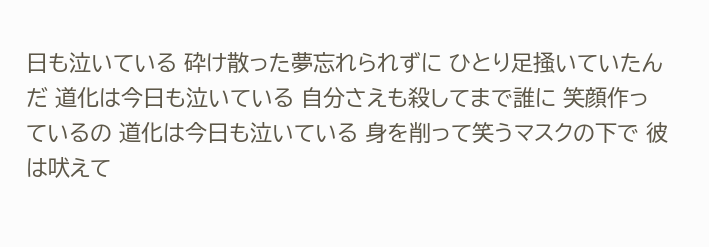日も泣いている 砕け散った夢忘れられずに ひとり足掻いていたんだ 道化は今日も泣いている 自分さえも殺してまで誰に 笑顔作っているの 道化は今日も泣いている 身を削って笑うマスクの下で 彼は吠えて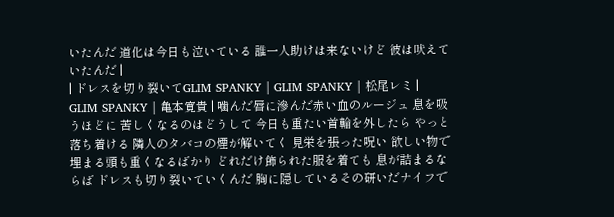いたんだ 道化は今日も泣いている 誰一人助けは来ないけど 彼は吠えていたんだ |
| ドレスを切り裂いてGLIM SPANKY | GLIM SPANKY | 松尾レミ | GLIM SPANKY | 亀本寛貴 | 噛んだ唇に滲んだ赤い血のルージュ 息を吸うほどに 苦しくなるのはどうして 今日も重たい首輪を外したら やっと落ち着ける 隣人のタバコの煙が解いてく 見栄を張った呪い 欲しい物で埋まる頭も重くなるばかり どれだけ飾られた服を着ても 息が詰まるならば ドレスも切り裂いていくんだ 胸に隠しているその研いだナイフで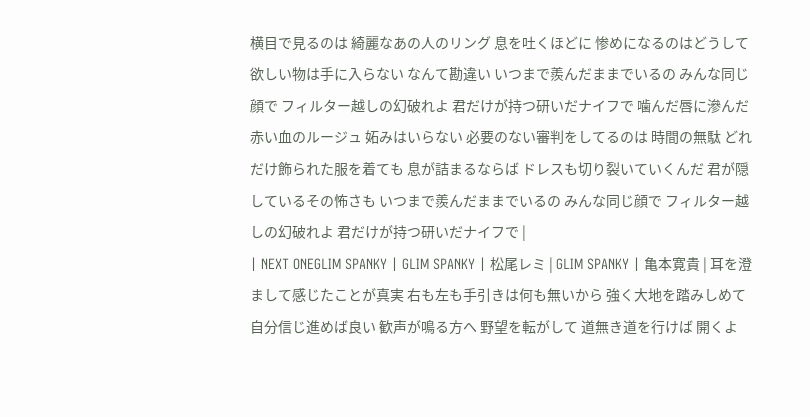横目で見るのは 綺麗なあの人のリング 息を吐くほどに 惨めになるのはどうして 欲しい物は手に入らない なんて勘違い いつまで羨んだままでいるの みんな同じ顔で フィルター越しの幻破れよ 君だけが持つ研いだナイフで 噛んだ唇に滲んだ赤い血のルージュ 妬みはいらない 必要のない審判をしてるのは 時間の無駄 どれだけ飾られた服を着ても 息が詰まるならば ドレスも切り裂いていくんだ 君が隠しているその怖さも いつまで羨んだままでいるの みんな同じ顔で フィルター越しの幻破れよ 君だけが持つ研いだナイフで |
| NEXT ONEGLIM SPANKY | GLIM SPANKY | 松尾レミ | GLIM SPANKY | 亀本寛貴 | 耳を澄まして感じたことが真実 右も左も手引きは何も無いから 強く大地を踏みしめて 自分信じ進めば良い 歓声が鳴る方へ 野望を転がして 道無き道を行けば 開くよ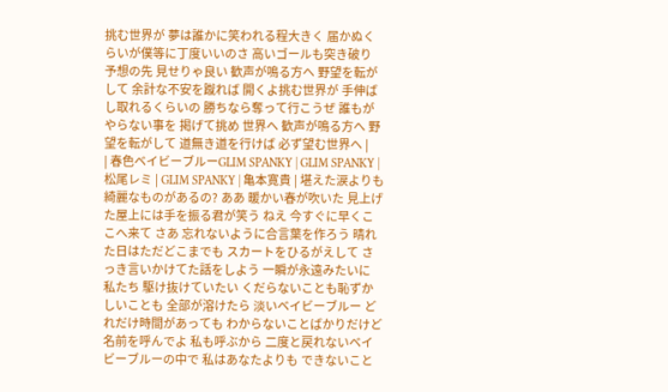挑む世界が 夢は誰かに笑われる程大きく 届かぬくらいが僕等に丁度いいのさ 高いゴールも突き破り 予想の先 見せりゃ良い 歓声が鳴る方へ 野望を転がして 余計な不安を蹴れば 開くよ挑む世界が 手伸ばし取れるくらいの 勝ちなら奪って行こうぜ 誰もがやらない事を 掲げて挑め 世界へ 歓声が鳴る方へ 野望を転がして 道無き道を行けば 必ず望む世界へ |
| 春色ベイビーブルーGLIM SPANKY | GLIM SPANKY | 松尾レミ | GLIM SPANKY | 亀本寛貴 | 堪えた涙よりも 綺麗なものがあるの? ああ 暖かい春が吹いた 見上げた屋上には手を振る君が笑う ねえ 今すぐに早くここへ来て さあ 忘れないように合言葉を作ろう 晴れた日はただどこまでも スカートをひるがえして さっき言いかけてた話をしよう 一瞬が永遠みたいに 私たち 駆け抜けていたい くだらないことも恥ずかしいことも 全部が溶けたら 淡いベイビーブルー どれだけ時間があっても わからないことばかりだけど 名前を呼んでよ 私も呼ぶから 二度と戻れないベイビーブルーの中で 私はあなたよりも できないこと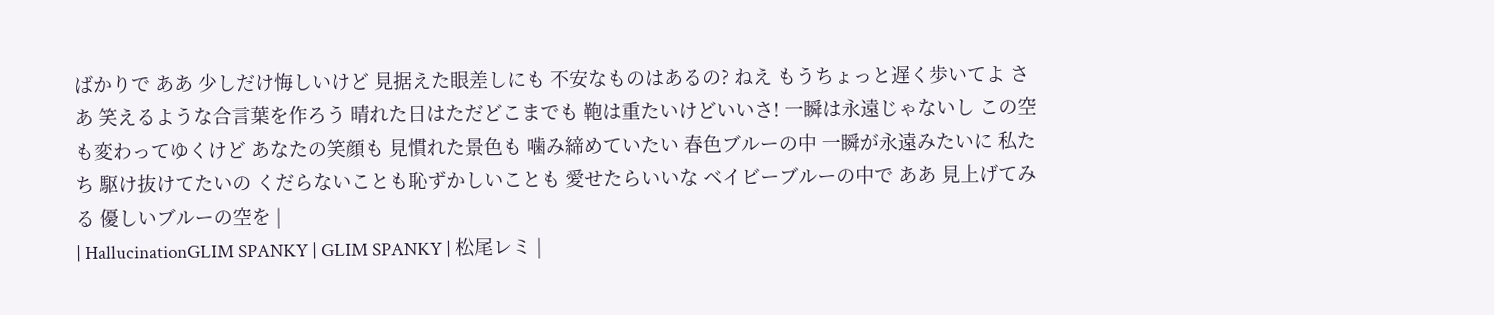ばかりで ああ 少しだけ悔しいけど 見据えた眼差しにも 不安なものはあるの? ねえ もうちょっと遅く歩いてよ さあ 笑えるような合言葉を作ろう 晴れた日はただどこまでも 鞄は重たいけどいいさ! 一瞬は永遠じゃないし この空も変わってゆくけど あなたの笑顔も 見慣れた景色も 噛み締めていたい 春色ブルーの中 一瞬が永遠みたいに 私たち 駆け抜けてたいの くだらないことも恥ずかしいことも 愛せたらいいな ベイビーブルーの中で ああ 見上げてみる 優しいブルーの空を |
| HallucinationGLIM SPANKY | GLIM SPANKY | 松尾レミ |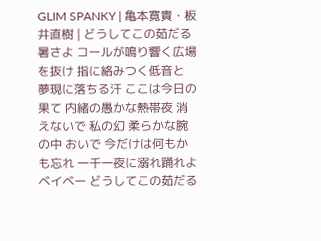GLIM SPANKY | 亀本寛貴・板井直樹 | どうしてこの茹だる暑さよ コールが鳴り響く広場を抜け 指に絡みつく低音と 夢現に落ちる汗 ここは今日の果て 内緒の愚かな熱帯夜 消えないで 私の幻 柔らかな腕の中 おいで 今だけは何もかも忘れ 一千一夜に溺れ踊れよ ベイベー どうしてこの茹だる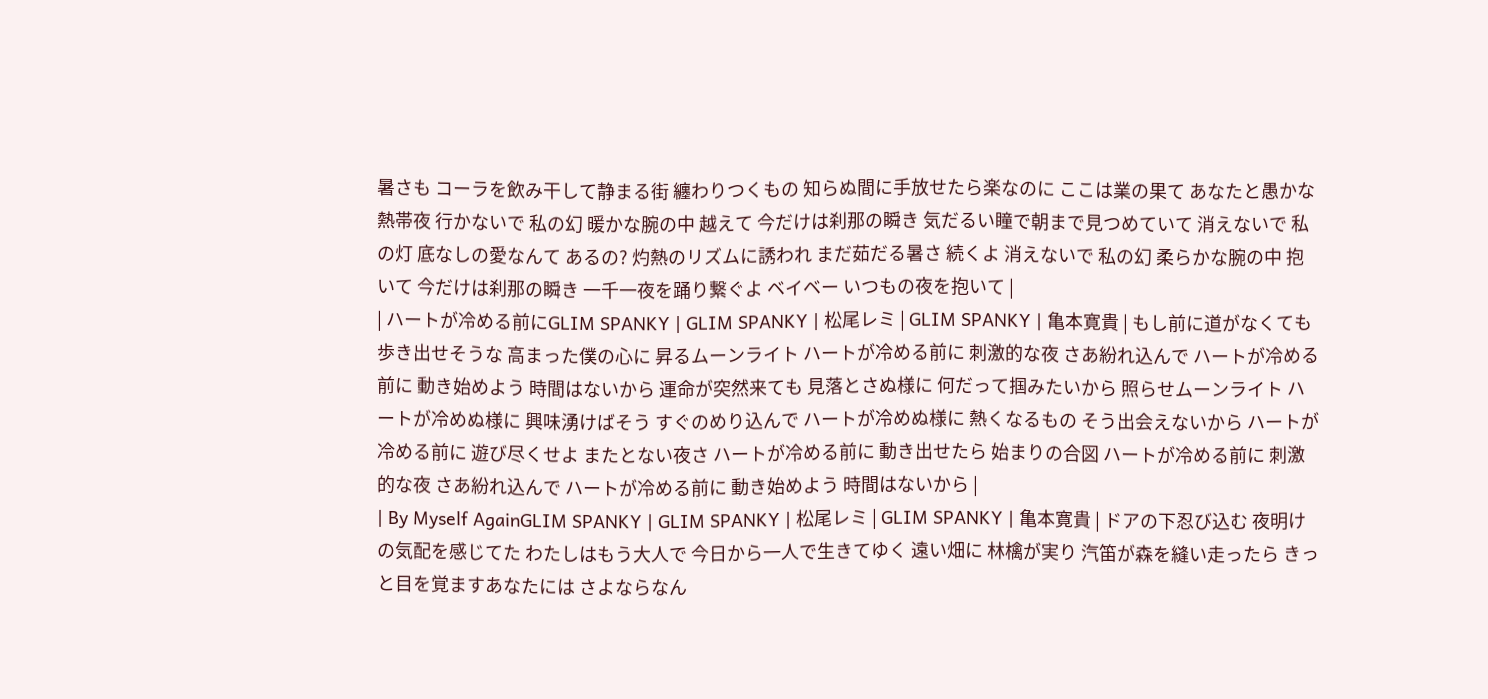暑さも コーラを飲み干して静まる街 纏わりつくもの 知らぬ間に手放せたら楽なのに ここは業の果て あなたと愚かな熱帯夜 行かないで 私の幻 暖かな腕の中 越えて 今だけは刹那の瞬き 気だるい瞳で朝まで見つめていて 消えないで 私の灯 底なしの愛なんて あるの? 灼熱のリズムに誘われ まだ茹だる暑さ 続くよ 消えないで 私の幻 柔らかな腕の中 抱いて 今だけは刹那の瞬き 一千一夜を踊り繋ぐよ ベイベー いつもの夜を抱いて |
| ハートが冷める前にGLIM SPANKY | GLIM SPANKY | 松尾レミ | GLIM SPANKY | 亀本寛貴 | もし前に道がなくても 歩き出せそうな 高まった僕の心に 昇るムーンライト ハートが冷める前に 刺激的な夜 さあ紛れ込んで ハートが冷める前に 動き始めよう 時間はないから 運命が突然来ても 見落とさぬ様に 何だって掴みたいから 照らせムーンライト ハートが冷めぬ様に 興味湧けばそう すぐのめり込んで ハートが冷めぬ様に 熱くなるもの そう出会えないから ハートが冷める前に 遊び尽くせよ またとない夜さ ハートが冷める前に 動き出せたら 始まりの合図 ハートが冷める前に 刺激的な夜 さあ紛れ込んで ハートが冷める前に 動き始めよう 時間はないから |
| By Myself AgainGLIM SPANKY | GLIM SPANKY | 松尾レミ | GLIM SPANKY | 亀本寛貴 | ドアの下忍び込む 夜明けの気配を感じてた わたしはもう大人で 今日から一人で生きてゆく 遠い畑に 林檎が実り 汽笛が森を縫い走ったら きっと目を覚ますあなたには さよならなん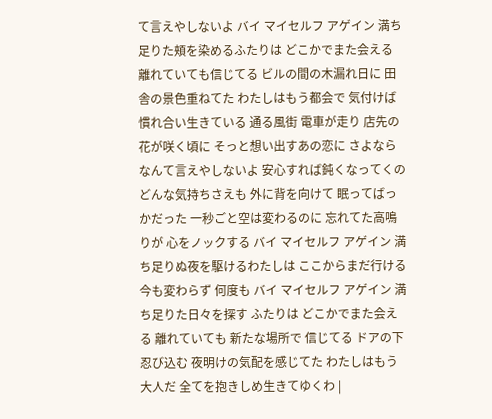て言えやしないよ バイ マイセルフ アゲイン 満ち足りた頬を染めるふたりは どこかでまた会える 離れていても信じてる ビルの間の木漏れ日に 田舎の景色重ねてた わたしはもう都会で 気付けば慣れ合い生きている 通る風街 電車が走り 店先の花が咲く頃に そっと想い出すあの恋に さよならなんて言えやしないよ 安心すれば鈍くなってくの どんな気持ちさえも 外に背を向けて 眠ってばっかだった 一秒ごと空は変わるのに 忘れてた高鳴りが 心をノックする バイ マイセルフ アゲイン 満ち足りぬ夜を駆けるわたしは ここからまだ行ける 今も変わらず 何度も バイ マイセルフ アゲイン 満ち足りた日々を探す ふたりは どこかでまた会える 離れていても 新たな場所で 信じてる ドアの下 忍び込む 夜明けの気配を感じてた わたしはもう大人だ 全てを抱きしめ生きてゆくわ |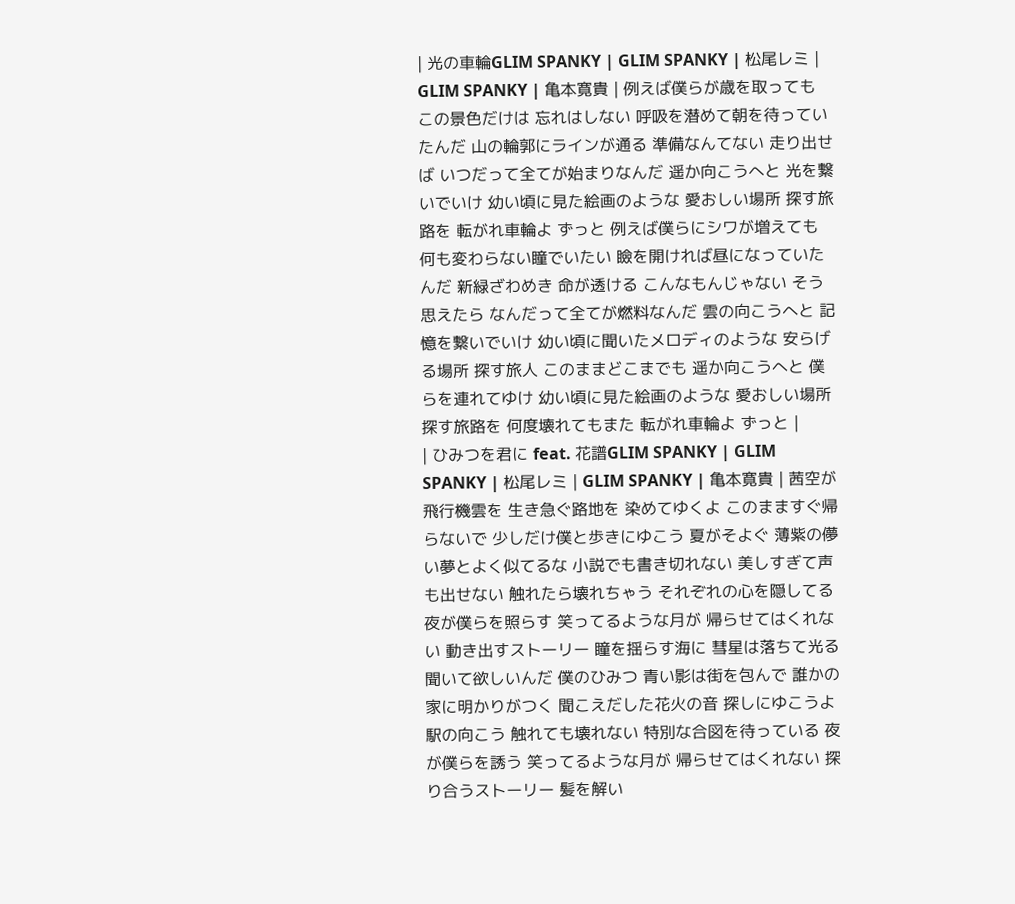| 光の車輪GLIM SPANKY | GLIM SPANKY | 松尾レミ | GLIM SPANKY | 亀本寛貴 | 例えば僕らが歳を取っても この景色だけは 忘れはしない 呼吸を潜めて朝を待っていたんだ 山の輪郭にラインが通る 準備なんてない 走り出せば いつだって全てが始まりなんだ 遥か向こうへと 光を繋いでいけ 幼い頃に見た絵画のような 愛おしい場所 探す旅路を 転がれ車輪よ ずっと 例えば僕らにシワが増えても 何も変わらない瞳でいたい 瞼を開ければ昼になっていたんだ 新緑ざわめき 命が透ける こんなもんじゃない そう思えたら なんだって全てが燃料なんだ 雲の向こうへと 記憶を繋いでいけ 幼い頃に聞いたメロディのような 安らげる場所 探す旅人 このままどこまでも 遥か向こうへと 僕らを連れてゆけ 幼い頃に見た絵画のような 愛おしい場所 探す旅路を 何度壊れてもまた 転がれ車輪よ ずっと |
| ひみつを君に feat. 花譜GLIM SPANKY | GLIM SPANKY | 松尾レミ | GLIM SPANKY | 亀本寛貴 | 茜空が 飛行機雲を 生き急ぐ路地を 染めてゆくよ このまますぐ帰らないで 少しだけ僕と歩きにゆこう 夏がそよぐ 薄紫の儚い夢とよく似てるな 小説でも書き切れない 美しすぎて声も出せない 触れたら壊れちゃう それぞれの心を隠してる 夜が僕らを照らす 笑ってるような月が 帰らせてはくれない 動き出すストーリー 瞳を揺らす海に 彗星は落ちて光る 聞いて欲しいんだ 僕のひみつ 青い影は街を包んで 誰かの家に明かりがつく 聞こえだした花火の音 探しにゆこうよ 駅の向こう 触れても壊れない 特別な合図を待っている 夜が僕らを誘う 笑ってるような月が 帰らせてはくれない 探り合うストーリー 髪を解い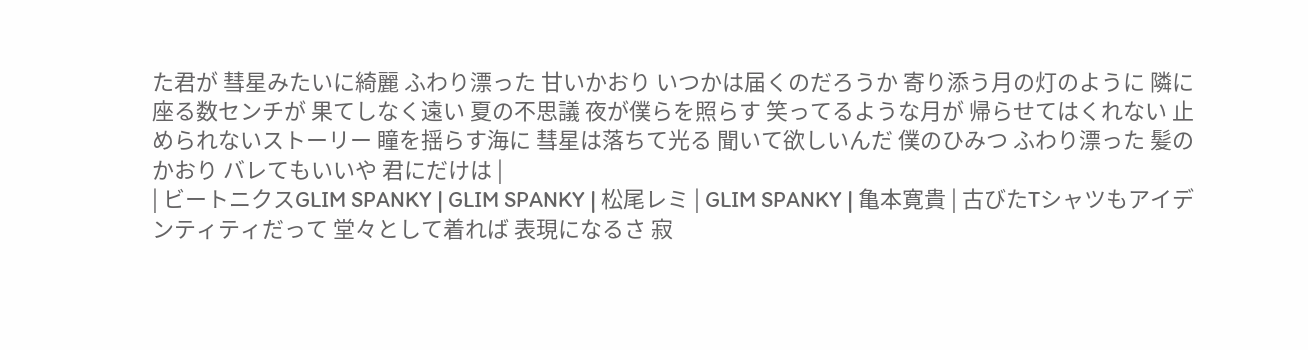た君が 彗星みたいに綺麗 ふわり漂った 甘いかおり いつかは届くのだろうか 寄り添う月の灯のように 隣に座る数センチが 果てしなく遠い 夏の不思議 夜が僕らを照らす 笑ってるような月が 帰らせてはくれない 止められないストーリー 瞳を揺らす海に 彗星は落ちて光る 聞いて欲しいんだ 僕のひみつ ふわり漂った 髪のかおり バレてもいいや 君にだけは |
| ビートニクスGLIM SPANKY | GLIM SPANKY | 松尾レミ | GLIM SPANKY | 亀本寛貴 | 古びたTシャツもアイデンティティだって 堂々として着れば 表現になるさ 寂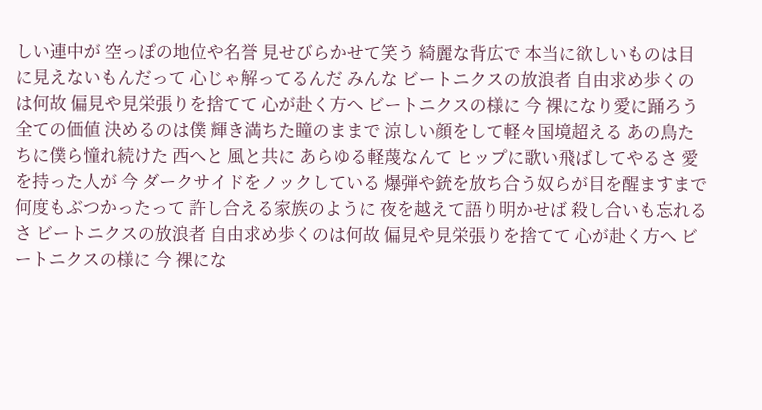しい連中が 空っぽの地位や名誉 見せびらかせて笑う 綺麗な背広で 本当に欲しいものは目に見えないもんだって 心じゃ解ってるんだ みんな ビートニクスの放浪者 自由求め歩くのは何故 偏見や見栄張りを捨てて 心が赴く方へ ビートニクスの様に 今 裸になり愛に踊ろう 全ての価値 決めるのは僕 輝き満ちた瞳のままで 涼しい顔をして軽々国境超える あの鳥たちに僕ら憧れ続けた 西へと 風と共に あらゆる軽蔑なんて ヒップに歌い飛ばしてやるさ 愛を持った人が 今 ダークサイドをノックしている 爆弾や銃を放ち合う奴らが目を醒ますまで 何度もぶつかったって 許し合える家族のように 夜を越えて語り明かせば 殺し合いも忘れるさ ビートニクスの放浪者 自由求め歩くのは何故 偏見や見栄張りを捨てて 心が赴く方へ ビートニクスの様に 今 裸にな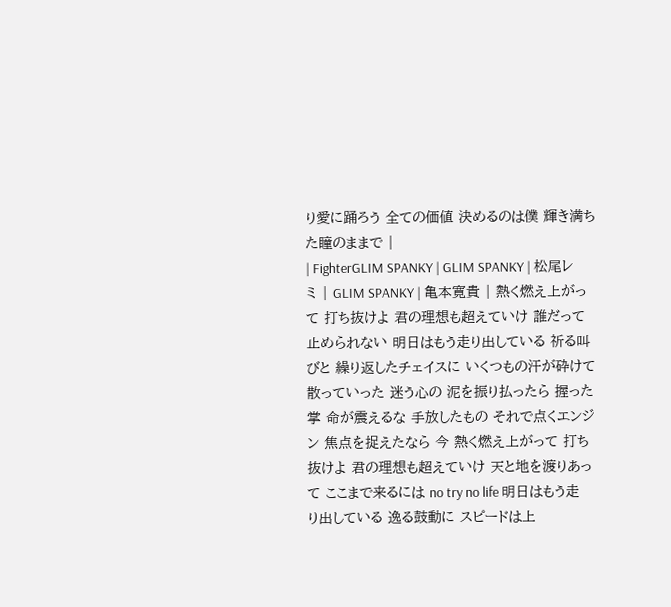り愛に踊ろう 全ての価値 決めるのは僕 輝き満ちた瞳のままで |
| FighterGLIM SPANKY | GLIM SPANKY | 松尾レミ | GLIM SPANKY | 亀本寛貴 | 熱く燃え上がって 打ち抜けよ 君の理想も超えていけ 誰だって止められない 明日はもう走り出している 祈る叫びと 繰り返したチェイスに いくつもの汗が砕けて散っていった 迷う心の 泥を振り払ったら 握った掌 命が震えるな 手放したもの それで点くエンジン 焦点を捉えたなら 今 熱く燃え上がって 打ち抜けよ 君の理想も超えていけ 天と地を渡りあって ここまで来るには no try no life 明日はもう走り出している 逸る鼓動に スピードは上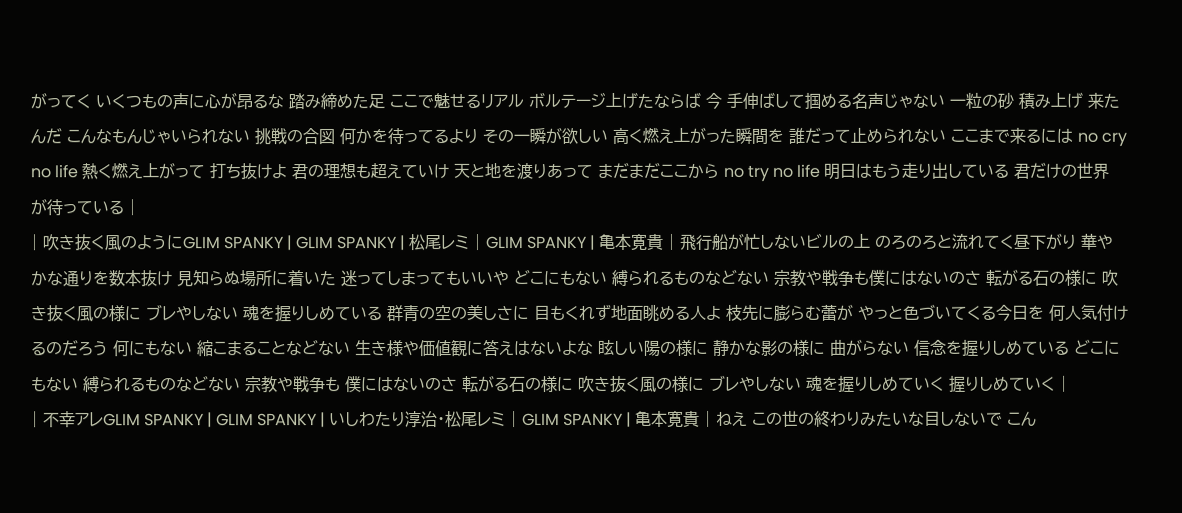がってく いくつもの声に心が昂るな 踏み締めた足 ここで魅せるリアル ボルテージ上げたならば 今 手伸ばして掴める名声じゃない 一粒の砂 積み上げ 来たんだ こんなもんじゃいられない 挑戦の合図 何かを待ってるより その一瞬が欲しい 高く燃え上がった瞬間を 誰だって止められない ここまで来るには no cry no life 熱く燃え上がって 打ち抜けよ 君の理想も超えていけ 天と地を渡りあって まだまだここから no try no life 明日はもう走り出している 君だけの世界が待っている |
| 吹き抜く風のようにGLIM SPANKY | GLIM SPANKY | 松尾レミ | GLIM SPANKY | 亀本寛貴 | 飛行船が忙しないビルの上 のろのろと流れてく昼下がり 華やかな通りを数本抜け 見知らぬ場所に着いた 迷ってしまってもいいや どこにもない 縛られるものなどない 宗教や戦争も僕にはないのさ 転がる石の様に 吹き抜く風の様に ブレやしない 魂を握りしめている 群青の空の美しさに 目もくれず地面眺める人よ 枝先に膨らむ蕾が やっと色づいてくる今日を 何人気付けるのだろう 何にもない 縮こまることなどない 生き様や価値観に答えはないよな 眩しい陽の様に 静かな影の様に 曲がらない 信念を握りしめている どこにもない 縛られるものなどない 宗教や戦争も 僕にはないのさ 転がる石の様に 吹き抜く風の様に ブレやしない 魂を握りしめていく 握りしめていく |
| 不幸アレGLIM SPANKY | GLIM SPANKY | いしわたり淳治・松尾レミ | GLIM SPANKY | 亀本寛貴 | ねえ この世の終わりみたいな目しないで こん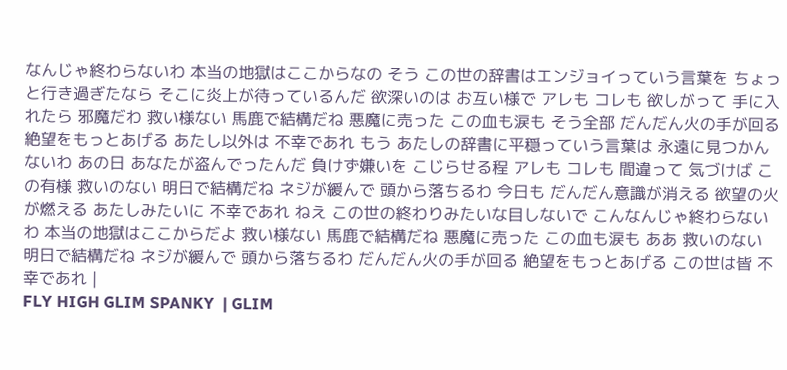なんじゃ終わらないわ 本当の地獄はここからなの そう この世の辞書はエンジョイっていう言葉を ちょっと行き過ぎたなら そこに炎上が待っているんだ 欲深いのは お互い様で アレも コレも 欲しがって 手に入れたら 邪魔だわ 救い様ない 馬鹿で結構だね 悪魔に売った この血も涙も そう全部 だんだん火の手が回る 絶望をもっとあげる あたし以外は 不幸であれ もう あたしの辞書に平穏っていう言葉は 永遠に見つかんないわ あの日 あなたが盗んでったんだ 負けず嫌いを こじらせる程 アレも コレも 間違って 気づけば この有様 救いのない 明日で結構だね ネジが緩んで 頭から落ちるわ 今日も だんだん意識が消える 欲望の火が燃える あたしみたいに 不幸であれ ねえ この世の終わりみたいな目しないで こんなんじゃ終わらないわ 本当の地獄はここからだよ 救い様ない 馬鹿で結構だね 悪魔に売った この血も涙も ああ 救いのない 明日で結構だね ネジが緩んで 頭から落ちるわ だんだん火の手が回る 絶望をもっとあげる この世は皆 不幸であれ |
FLY HIGH GLIM SPANKY  | GLIM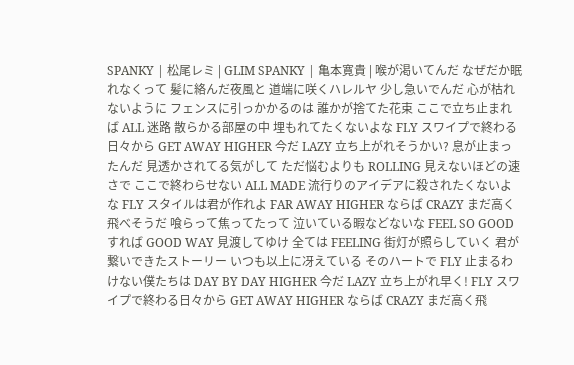SPANKY | 松尾レミ | GLIM SPANKY | 亀本寛貴 | 喉が渇いてんだ なぜだか眠れなくって 髪に絡んだ夜風と 道端に咲くハレルヤ 少し急いでんだ 心が枯れないように フェンスに引っかかるのは 誰かが捨てた花束 ここで立ち止まれば ALL 迷路 散らかる部屋の中 埋もれてたくないよな FLY スワイプで終わる日々から GET AWAY HIGHER 今だ LAZY 立ち上がれそうかい? 息が止まったんだ 見透かされてる気がして ただ悩むよりも ROLLING 見えないほどの速さで ここで終わらせない ALL MADE 流行りのアイデアに殺されたくないよな FLY スタイルは君が作れよ FAR AWAY HIGHER ならば CRAZY まだ高く飛べそうだ 喰らって焦ってたって 泣いている暇などないな FEEL SO GOOD すれば GOOD WAY 見渡してゆけ 全ては FEELING 街灯が照らしていく 君が繋いできたストーリー いつも以上に冴えている そのハートで FLY 止まるわけない僕たちは DAY BY DAY HIGHER 今だ LAZY 立ち上がれ早く! FLY スワイプで終わる日々から GET AWAY HIGHER ならば CRAZY まだ高く飛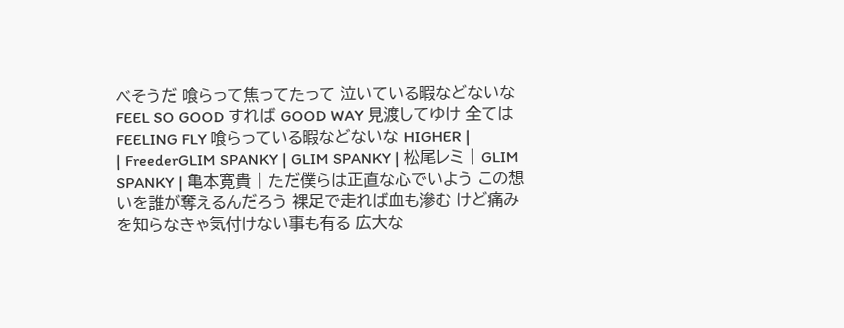べそうだ 喰らって焦ってたって 泣いている暇などないな FEEL SO GOOD すれば GOOD WAY 見渡してゆけ 全ては FEELING FLY 喰らっている暇などないな HIGHER |
| FreederGLIM SPANKY | GLIM SPANKY | 松尾レミ | GLIM SPANKY | 亀本寛貴 | ただ僕らは正直な心でいよう この想いを誰が奪えるんだろう 裸足で走れば血も滲む けど痛みを知らなきゃ気付けない事も有る 広大な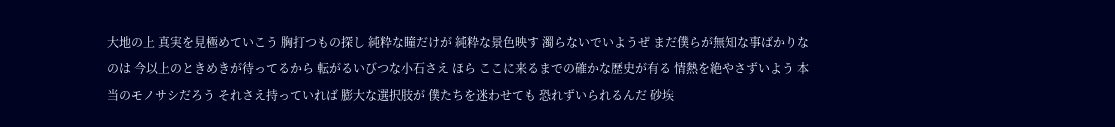大地の上 真実を見極めていこう 胸打つもの探し 純粋な瞳だけが 純粋な景色映す 濁らないでいようぜ まだ僕らが無知な事ばかりなのは 今以上のときめきが待ってるから 転がるいびつな小石さえ ほら ここに来るまでの確かな歴史が有る 情熱を絶やさずいよう 本当のモノサシだろう それさえ持っていれば 膨大な選択肢が 僕たちを迷わせても 恐れずいられるんだ 砂埃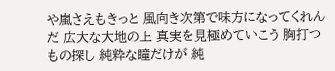や嵐さえもきっと 風向き次第で味方になってくれんだ 広大な大地の上 真実を見極めていこう 胸打つもの探し 純粋な瞳だけが 純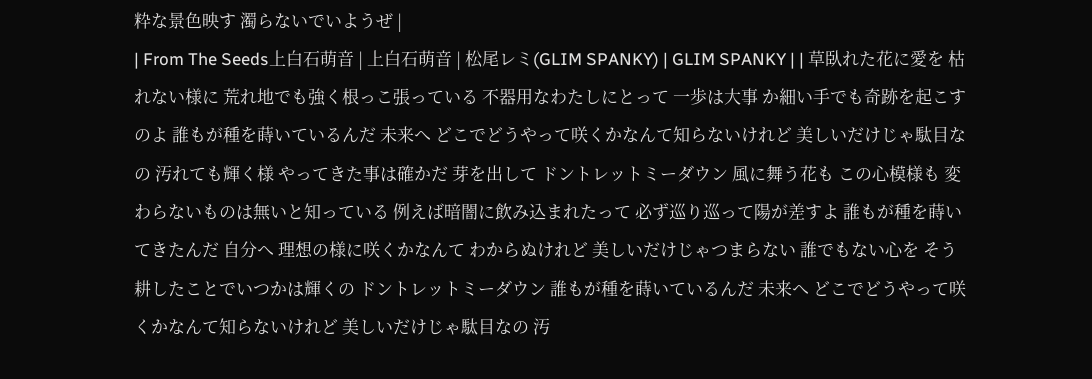粋な景色映す 濁らないでいようぜ |
| From The Seeds上白石萌音 | 上白石萌音 | 松尾レミ(GLIM SPANKY) | GLIM SPANKY | | 草臥れた花に愛を 枯れない様に 荒れ地でも強く根っこ張っている 不器用なわたしにとって 一歩は大事 か細い手でも奇跡を起こすのよ 誰もが種を蒔いているんだ 未来へ どこでどうやって咲くかなんて知らないけれど 美しいだけじゃ駄目なの 汚れても輝く様 やってきた事は確かだ 芽を出して ドントレットミーダウン 風に舞う花も この心模様も 変わらないものは無いと知っている 例えば暗闇に飲み込まれたって 必ず巡り巡って陽が差すよ 誰もが種を蒔いてきたんだ 自分へ 理想の様に咲くかなんて わからぬけれど 美しいだけじゃつまらない 誰でもない心を そう 耕したことでいつかは輝くの ドントレットミーダウン 誰もが種を蒔いているんだ 未来へ どこでどうやって咲くかなんて知らないけれど 美しいだけじゃ駄目なの 汚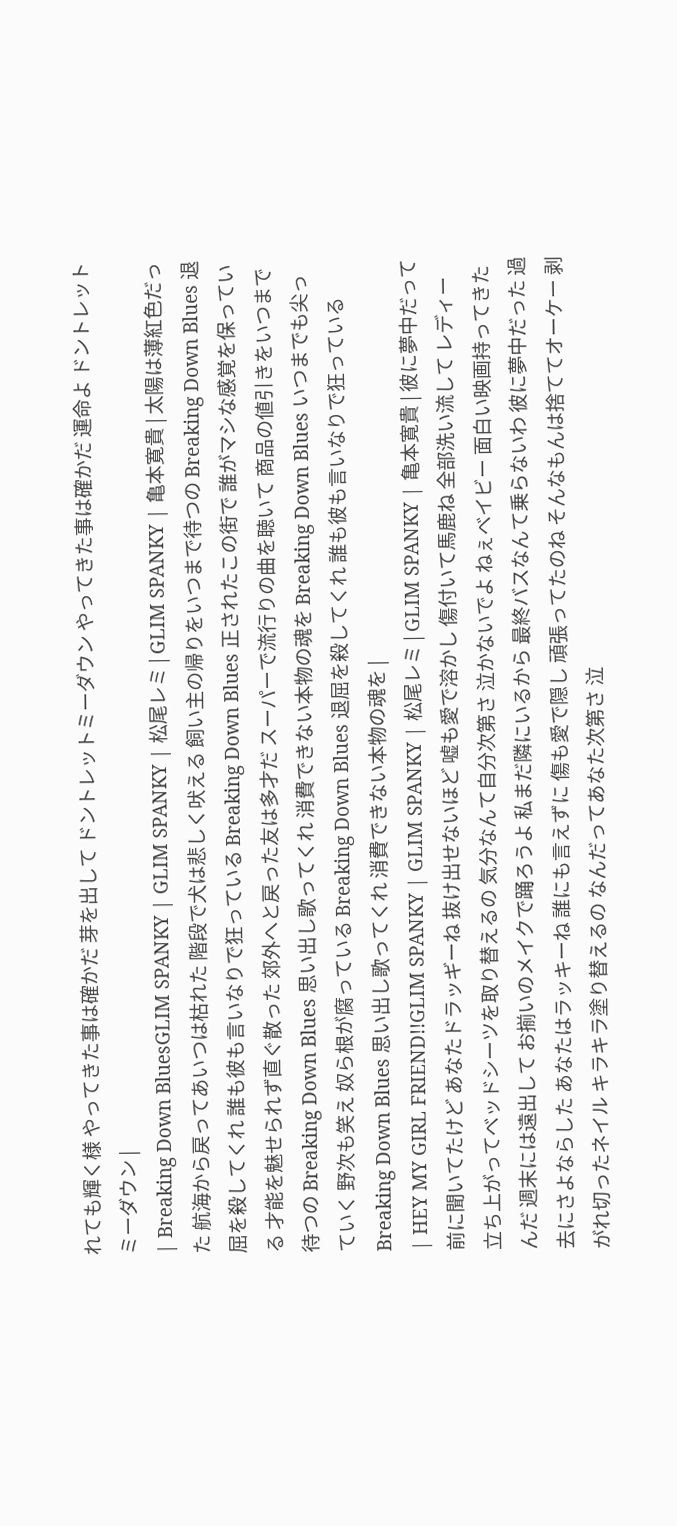れても輝く様 やってきた事は確かだ 芽を出して ドントレットミーダウン やってきた事は確かだ 運命よ ドントレットミーダウン |
| Breaking Down BluesGLIM SPANKY | GLIM SPANKY | 松尾レミ | GLIM SPANKY | 亀本寛貴 | 太陽は薄紅色だった 航海から戻ってあいつは枯れた 階段で犬は悲しく吠える 飼い主の帰りをいつまで待つの Breaking Down Blues 退屈を殺してくれ 誰も彼も言いなりで狂っている Breaking Down Blues 正されたこの街で 誰がマシな感覚を保っている 才能を魅せられず直ぐ散った 郊外へと戻った友は多才だ スーパーで流行りの曲を聴いて 商品の値引きをいつまで待つの Breaking Down Blues 思い出し歌ってくれ 消費できない本物の魂を Breaking Down Blues いつまでも尖っていく 野次も笑え 奴ら根が腐っている Breaking Down Blues 退屈を殺してくれ 誰も彼も言いなりで狂っている Breaking Down Blues 思い出し歌ってくれ 消費できない本物の魂を |
| HEY MY GIRL FRIEND!!GLIM SPANKY | GLIM SPANKY | 松尾レミ | GLIM SPANKY | 亀本寛貴 | 彼に夢中だって 前に聞いてたけど あなたドラッギーね 抜け出せないほど 嘘も愛で溶かし 傷付いて馬鹿ね 全部洗い流して レディー 立ち上がってベッドシーツを取り替えるの 気分なんて自分次第さ 泣かないでよ ねぇベイビー 面白い映画持ってきたんだ 週末には遠出して お揃いのメイクで踊ろうよ 私まだ隣にいるから 最終バスなんて乗らないわ 彼に夢中だった 過去にさよならした あなたはラッキーね 誰にも言えずに 傷も愛で隠し 頑張ってたのね そんなもんは捨ててオーケー 剥がれ切ったネイル キラキラ塗り替えるの なんだってあなた次第さ 泣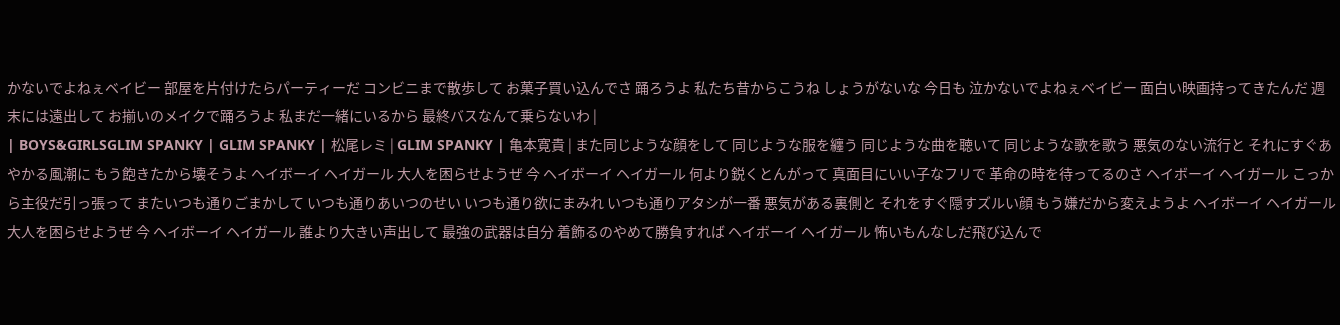かないでよねぇベイビー 部屋を片付けたらパーティーだ コンビニまで散歩して お菓子買い込んでさ 踊ろうよ 私たち昔からこうね しょうがないな 今日も 泣かないでよねぇベイビー 面白い映画持ってきたんだ 週末には遠出して お揃いのメイクで踊ろうよ 私まだ一緒にいるから 最終バスなんて乗らないわ |
| BOYS&GIRLSGLIM SPANKY | GLIM SPANKY | 松尾レミ | GLIM SPANKY | 亀本寛貴 | また同じような顔をして 同じような服を纏う 同じような曲を聴いて 同じような歌を歌う 悪気のない流行と それにすぐあやかる風潮に もう飽きたから壊そうよ ヘイボーイ ヘイガール 大人を困らせようぜ 今 ヘイボーイ ヘイガール 何より鋭くとんがって 真面目にいい子なフリで 革命の時を待ってるのさ ヘイボーイ ヘイガール こっから主役だ引っ張って またいつも通りごまかして いつも通りあいつのせい いつも通り欲にまみれ いつも通りアタシが一番 悪気がある裏側と それをすぐ隠すズルい顔 もう嫌だから変えようよ ヘイボーイ ヘイガール 大人を困らせようぜ 今 ヘイボーイ ヘイガール 誰より大きい声出して 最強の武器は自分 着飾るのやめて勝負すれば ヘイボーイ ヘイガール 怖いもんなしだ飛び込んで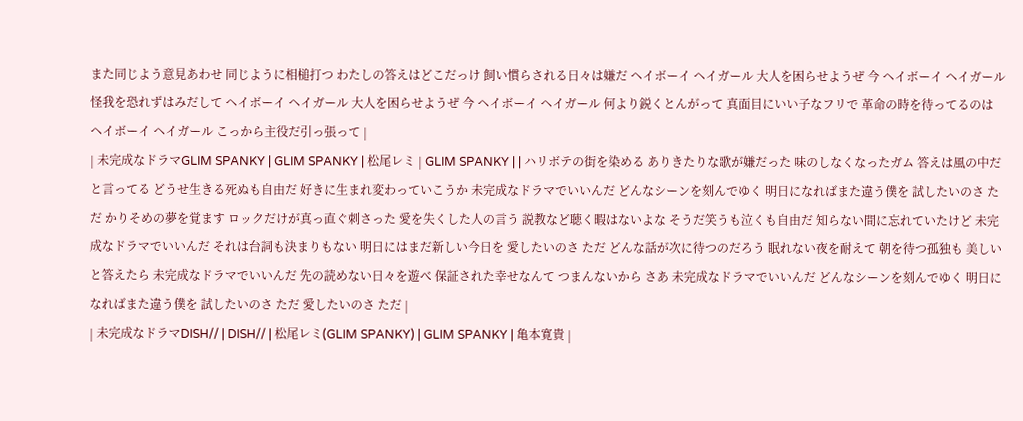また同じよう意見あわせ 同じように相槌打つ わたしの答えはどこだっけ 飼い慣らされる日々は嫌だ ヘイボーイ ヘイガール 大人を困らせようぜ 今 ヘイボーイ ヘイガール 怪我を恐れずはみだして ヘイボーイ ヘイガール 大人を困らせようぜ 今 ヘイボーイ ヘイガール 何より鋭くとんがって 真面目にいい子なフリで 革命の時を待ってるのは ヘイボーイ ヘイガール こっから主役だ引っ張って |
| 未完成なドラマGLIM SPANKY | GLIM SPANKY | 松尾レミ | GLIM SPANKY | | ハリボテの街を染める ありきたりな歌が嫌だった 味のしなくなったガム 答えは風の中だと言ってる どうせ生きる死ぬも自由だ 好きに生まれ変わっていこうか 未完成なドラマでいいんだ どんなシーンを刻んでゆく 明日になればまた違う僕を 試したいのさ ただ かりそめの夢を覚ます ロックだけが真っ直ぐ刺さった 愛を失くした人の言う 説教など聴く暇はないよな そうだ笑うも泣くも自由だ 知らない間に忘れていたけど 未完成なドラマでいいんだ それは台詞も決まりもない 明日にはまだ新しい今日を 愛したいのさ ただ どんな話が次に待つのだろう 眠れない夜を耐えて 朝を待つ孤独も 美しいと答えたら 未完成なドラマでいいんだ 先の読めない日々を遊べ 保証された幸せなんて つまんないから さあ 未完成なドラマでいいんだ どんなシーンを刻んでゆく 明日になればまた違う僕を 試したいのさ ただ 愛したいのさ ただ |
| 未完成なドラマDISH// | DISH// | 松尾レミ(GLIM SPANKY) | GLIM SPANKY | 亀本寛貴 |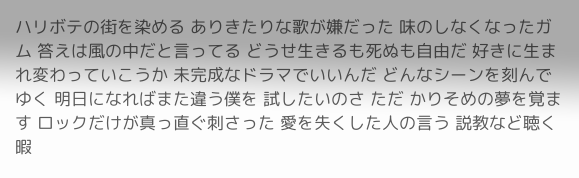ハリボテの街を染める ありきたりな歌が嫌だった 味のしなくなったガム 答えは風の中だと言ってる どうせ生きるも死ぬも自由だ 好きに生まれ変わっていこうか 未完成なドラマでいいんだ どんなシーンを刻んでゆく 明日になればまた違う僕を 試したいのさ ただ かりそめの夢を覚ます ロックだけが真っ直ぐ刺さった 愛を失くした人の言う 説教など聴く暇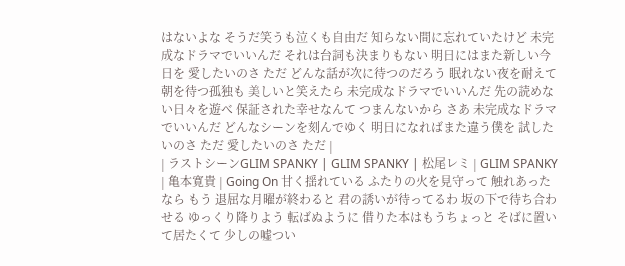はないよな そうだ笑うも泣くも自由だ 知らない間に忘れていたけど 未完成なドラマでいいんだ それは台詞も決まりもない 明日にはまた新しい今日を 愛したいのさ ただ どんな話が次に待つのだろう 眠れない夜を耐えて 朝を待つ孤独も 美しいと笑えたら 未完成なドラマでいいんだ 先の読めない日々を遊べ 保証された幸せなんて つまんないから さあ 未完成なドラマでいいんだ どんなシーンを刻んでゆく 明日になればまた違う僕を 試したいのさ ただ 愛したいのさ ただ |
| ラストシーンGLIM SPANKY | GLIM SPANKY | 松尾レミ | GLIM SPANKY | 亀本寛貴 | Going On 甘く揺れている ふたりの火を見守って 触れあったなら もう 退屈な月曜が終わると 君の誘いが待ってるわ 坂の下で待ち合わせる ゆっくり降りよう 転ばぬように 借りた本はもうちょっと そばに置いて居たくて 少しの嘘つい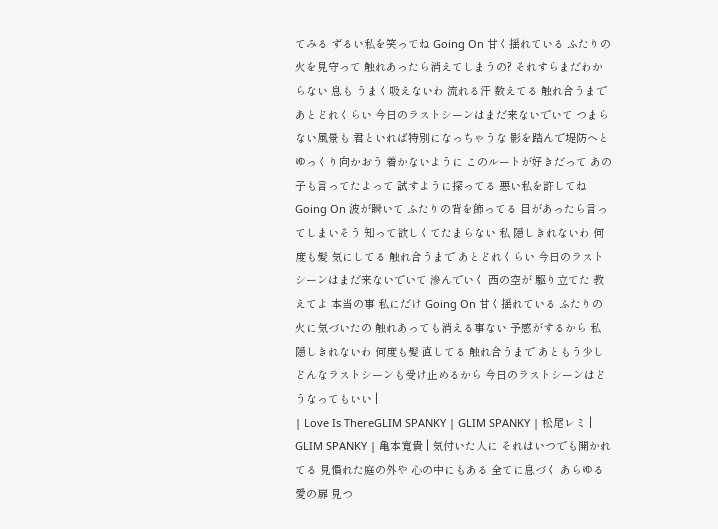てみる ずるい私を笑ってね Going On 甘く揺れている ふたりの火を見守って 触れあったら消えてしまうの? それすらまだわからない 息も うまく吸えないわ 流れる汗 数えてる 触れ合うまで あとどれくらい 今日のラストシーンはまだ来ないでいて つまらない風景も 君といれば特別になっちゃうな 影を踏んで堤防へと ゆっくり向かおう 着かないように このルートが好きだって あの子も言ってたよって 試すように探ってる 悪い私を許してね Going On 波が瞬いて ふたりの背を飾ってる 目があったら言ってしまいそう 知って欲しくてたまらない 私 隠しきれないわ 何度も髪 気にしてる 触れ合うまで あとどれくらい 今日のラストシーンはまだ来ないでいて 滲んでいく 西の空が 駆り立てた 教えてよ 本当の事 私にだけ Going On 甘く揺れている ふたりの火に気づいたの 触れあっても消える事ない 予感がするから 私 隠しきれないわ 何度も髪 直してる 触れ合うまで あともう少し どんなラストシーンも受け止めるから 今日のラストシーンはどうなってもいい |
| Love Is ThereGLIM SPANKY | GLIM SPANKY | 松尾レミ | GLIM SPANKY | 亀本寛貴 | 気付いた人に それはいつでも開かれてる 見慣れた庭の外や 心の中にもある 全てに息づく あらゆる愛の扉 見つ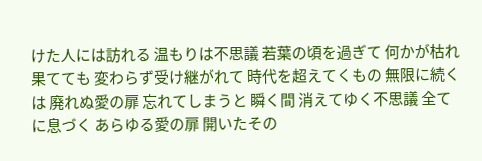けた人には訪れる 温もりは不思議 若葉の頃を過ぎて 何かが枯れ果てても 変わらず受け継がれて 時代を超えてくもの 無限に続くは 廃れぬ愛の扉 忘れてしまうと 瞬く間 消えてゆく不思議 全てに息づく あらゆる愛の扉 開いたその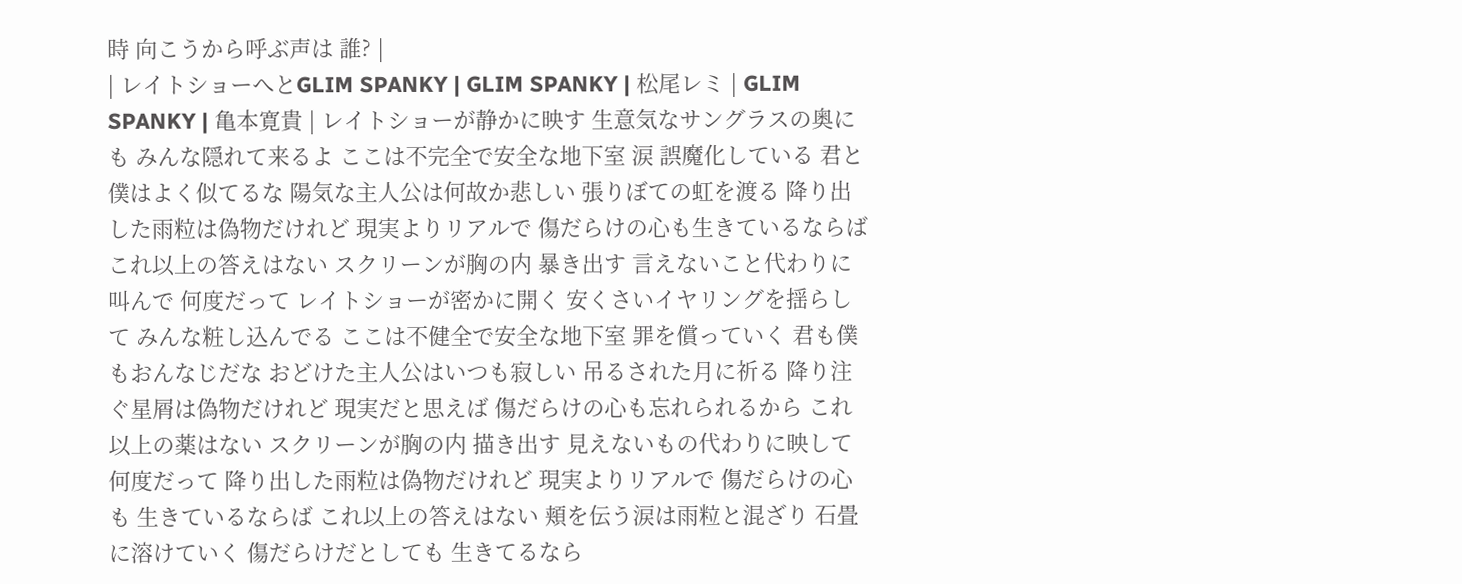時 向こうから呼ぶ声は 誰? |
| レイトショーへとGLIM SPANKY | GLIM SPANKY | 松尾レミ | GLIM SPANKY | 亀本寛貴 | レイトショーが静かに映す 生意気なサングラスの奥にも みんな隠れて来るよ ここは不完全で安全な地下室 涙 誤魔化している 君と僕はよく似てるな 陽気な主人公は何故か悲しい 張りぼての虹を渡る 降り出した雨粒は偽物だけれど 現実よりリアルで 傷だらけの心も生きているならば これ以上の答えはない スクリーンが胸の内 暴き出す 言えないこと代わりに叫んで 何度だって レイトショーが密かに開く 安くさいイヤリングを揺らして みんな粧し込んでる ここは不健全で安全な地下室 罪を償っていく 君も僕もおんなじだな おどけた主人公はいつも寂しい 吊るされた月に祈る 降り注ぐ星屑は偽物だけれど 現実だと思えば 傷だらけの心も忘れられるから これ以上の薬はない スクリーンが胸の内 描き出す 見えないもの代わりに映して 何度だって 降り出した雨粒は偽物だけれど 現実よりリアルで 傷だらけの心も 生きているならば これ以上の答えはない 頬を伝う涙は雨粒と混ざり 石畳に溶けていく 傷だらけだとしても 生きてるなら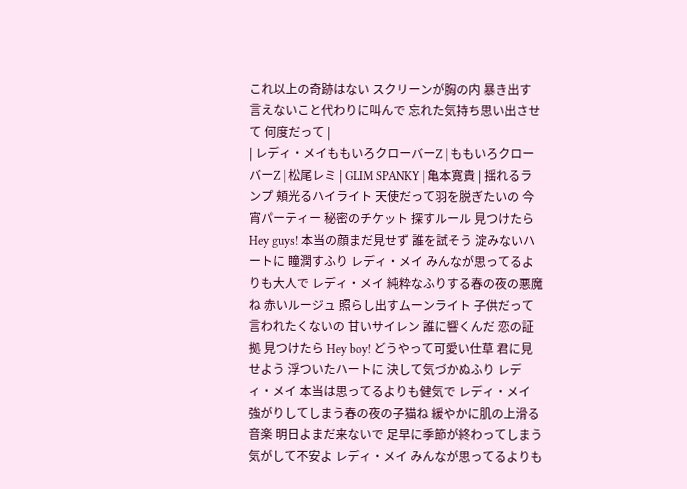これ以上の奇跡はない スクリーンが胸の内 暴き出す 言えないこと代わりに叫んで 忘れた気持ち思い出させて 何度だって |
| レディ・メイももいろクローバーZ | ももいろクローバーZ | 松尾レミ | GLIM SPANKY | 亀本寛貴 | 揺れるランプ 頬光るハイライト 天使だって羽を脱ぎたいの 今宵パーティー 秘密のチケット 探すルール 見つけたら Hey guys! 本当の顔まだ見せず 誰を試そう 淀みないハートに 瞳潤すふり レディ・メイ みんなが思ってるよりも大人で レディ・メイ 純粋なふりする春の夜の悪魔ね 赤いルージュ 照らし出すムーンライト 子供だって言われたくないの 甘いサイレン 誰に響くんだ 恋の証拠 見つけたら Hey boy! どうやって可愛い仕草 君に見せよう 浮ついたハートに 決して気づかぬふり レディ・メイ 本当は思ってるよりも健気で レディ・メイ 強がりしてしまう春の夜の子猫ね 緩やかに肌の上滑る音楽 明日よまだ来ないで 足早に季節が終わってしまう気がして不安よ レディ・メイ みんなが思ってるよりも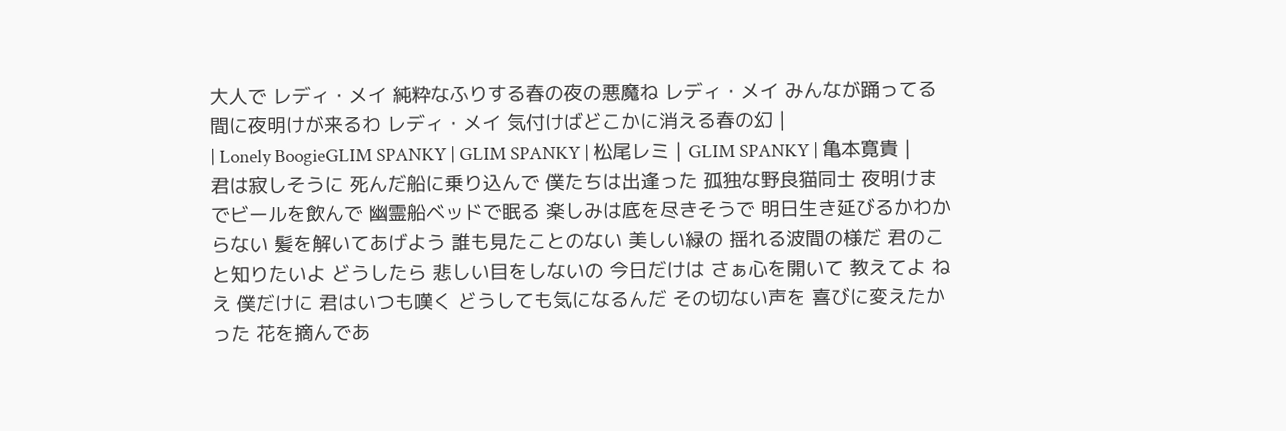大人で レディ・メイ 純粋なふりする春の夜の悪魔ね レディ・メイ みんなが踊ってる間に夜明けが来るわ レディ・メイ 気付けばどこかに消える春の幻 |
| Lonely BoogieGLIM SPANKY | GLIM SPANKY | 松尾レミ | GLIM SPANKY | 亀本寛貴 | 君は寂しそうに 死んだ船に乗り込んで 僕たちは出逢った 孤独な野良猫同士 夜明けまでビールを飲んで 幽霊船ベッドで眠る 楽しみは底を尽きそうで 明日生き延びるかわからない 髪を解いてあげよう 誰も見たことのない 美しい緑の 揺れる波間の様だ 君のこと知りたいよ どうしたら 悲しい目をしないの 今日だけは さぁ心を開いて 教えてよ ねえ 僕だけに 君はいつも嘆く どうしても気になるんだ その切ない声を 喜びに変えたかった 花を摘んであ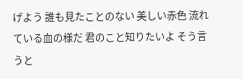げよう 誰も見たことのない 美しい赤色 流れている血の様だ 君のこと知りたいよ そう言うと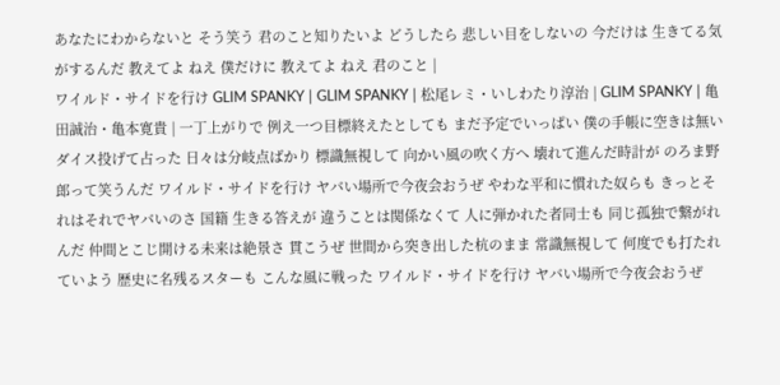あなたにわからないと そう笑う 君のこと知りたいよ どうしたら 悲しい目をしないの 今だけは 生きてる気がするんだ 教えてよ ねえ 僕だけに 教えてよ ねえ 君のこと |
ワイルド・サイドを行け GLIM SPANKY | GLIM SPANKY | 松尾レミ・いしわたり淳治 | GLIM SPANKY | 亀田誠治・亀本寛貴 | 一丁上がりで 例え一つ目標終えたとしても まだ予定でいっぱい 僕の手帳に空きは無い ダイス投げて占った 日々は分岐点ばかり 標識無視して 向かい風の吹く方へ 壊れて進んだ時計が のろま野郎って笑うんだ ワイルド・サイドを行け ヤバい場所で今夜会おうぜ やわな平和に慣れた奴らも きっとそれはそれでヤバいのさ 国籍 生きる答えが 違うことは関係なくて 人に弾かれた者同士も 同じ孤独で繋がれんだ 仲間とこじ開ける未来は絶景さ 貫こうぜ 世間から突き出した杭のまま 常識無視して 何度でも打たれていよう 歴史に名残るスターも こんな風に戦った ワイルド・サイドを行け ヤバい場所で今夜会おうぜ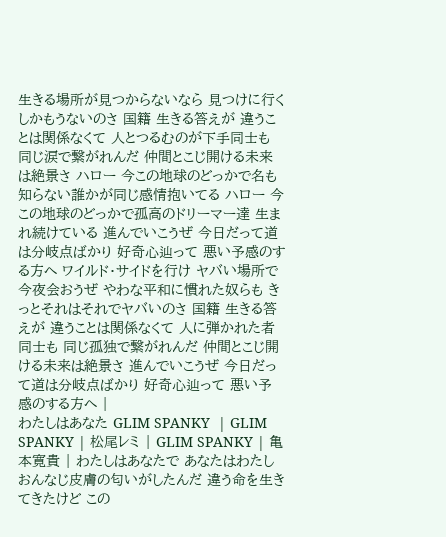生きる場所が見つからないなら 見つけに行くしかもうないのさ 国籍 生きる答えが 違うことは関係なくて 人とつるむのが下手同士も 同じ涙で繋がれんだ 仲間とこじ開ける未来は絶景さ ハロー 今この地球のどっかで名も知らない誰かが同じ感情抱いてる ハロー 今この地球のどっかで孤高のドリーマー達 生まれ続けている 進んでいこうぜ 今日だって道は分岐点ばかり 好奇心辿って 悪い予感のする方へ ワイルド・サイドを行け ヤバい場所で今夜会おうぜ やわな平和に慣れた奴らも きっとそれはそれでヤバいのさ 国籍 生きる答えが 違うことは関係なくて 人に弾かれた者同士も 同じ孤独で繋がれんだ 仲間とこじ開ける未来は絶景さ 進んでいこうぜ 今日だって道は分岐点ばかり 好奇心辿って 悪い予感のする方へ |
わたしはあなた GLIM SPANKY  | GLIM SPANKY | 松尾レミ | GLIM SPANKY | 亀本寛貴 | わたしはあなたで あなたはわたし おんなじ皮膚の匂いがしたんだ 違う命を生きてきたけど この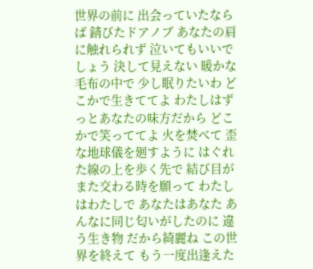世界の前に 出会っていたならば 錆びたドアノブ あなたの肩に触れられず 泣いてもいいでしょう 決して見えない 暖かな毛布の中で 少し眠りたいわ どこかで生きててよ わたしはずっとあなたの味方だから どこかで笑っててよ 火を焚べて 歪な地球儀を廻すように はぐれた線の上を歩く先で 結び目がまた交わる時を願って わたしはわたしで あなたはあなた あんなに同じ匂いがしたのに 違う生き物 だから綺麗ね この世界を終えて もう一度出逢えた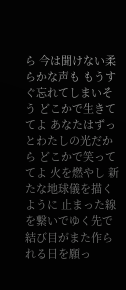ら 今は聞けない柔らかな声も もうすぐ忘れてしまいそう どこかで生きててよ あなたはずっとわたしの光だから どこかで笑っててよ 火を燃やし 新たな地球儀を描くように 止まった線を繋いでゆく先で 結び目がまた作られる日を願っ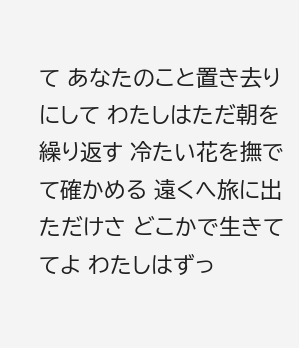て あなたのこと置き去りにして わたしはただ朝を繰り返す 冷たい花を撫でて確かめる 遠くへ旅に出ただけさ どこかで生きててよ わたしはずっ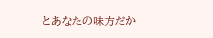とあなたの味方だか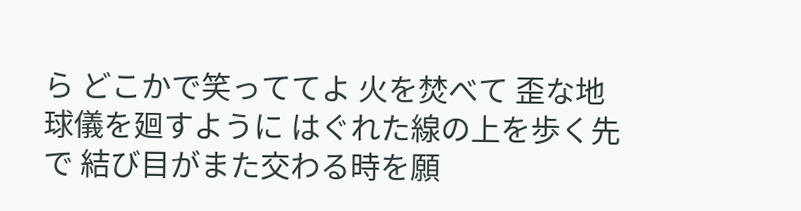ら どこかで笑っててよ 火を焚べて 歪な地球儀を廻すように はぐれた線の上を歩く先で 結び目がまた交わる時を願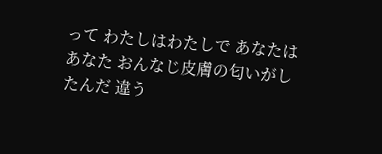って わたしはわたしで あなたはあなた おんなじ皮膚の匂いがしたんだ 違う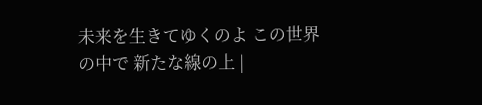未来を生きてゆくのよ この世界の中で 新たな線の上 |